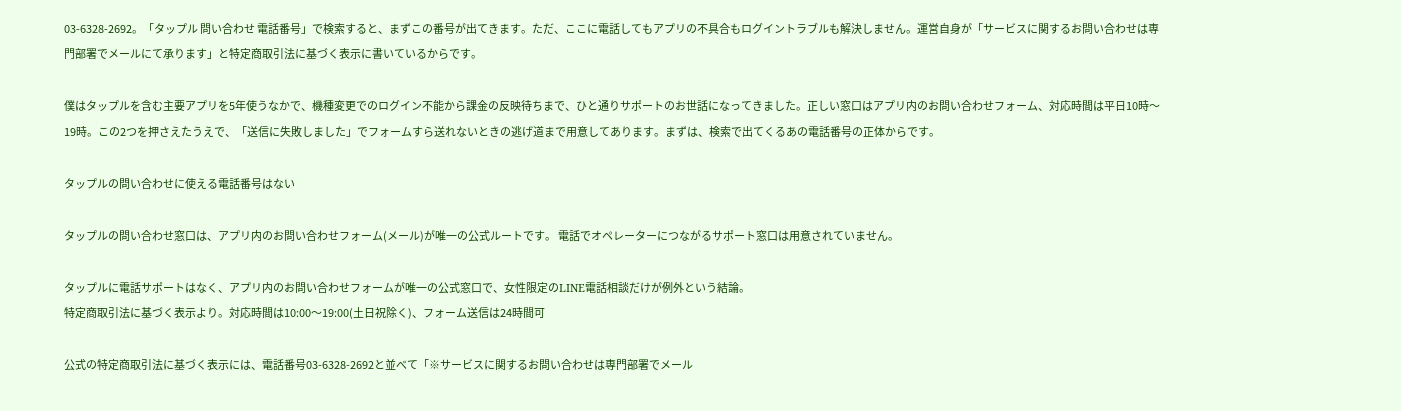03-6328-2692。「タップル 問い合わせ 電話番号」で検索すると、まずこの番号が出てきます。ただ、ここに電話してもアプリの不具合もログイントラブルも解決しません。運営自身が「サービスに関するお問い合わせは専門部署でメールにて承ります」と特定商取引法に基づく表示に書いているからです。

僕はタップルを含む主要アプリを5年使うなかで、機種変更でのログイン不能から課金の反映待ちまで、ひと通りサポートのお世話になってきました。正しい窓口はアプリ内のお問い合わせフォーム、対応時間は平日10時〜19時。この2つを押さえたうえで、「送信に失敗しました」でフォームすら送れないときの逃げ道まで用意してあります。まずは、検索で出てくるあの電話番号の正体からです。

タップルの問い合わせに使える電話番号はない

タップルの問い合わせ窓口は、アプリ内のお問い合わせフォーム(メール)が唯一の公式ルートです。 電話でオペレーターにつながるサポート窓口は用意されていません。

タップルに電話サポートはなく、アプリ内のお問い合わせフォームが唯一の公式窓口で、女性限定のLINE電話相談だけが例外という結論。
特定商取引法に基づく表示より。対応時間は10:00〜19:00(土日祝除く)、フォーム送信は24時間可

公式の特定商取引法に基づく表示には、電話番号03-6328-2692と並べて「※サービスに関するお問い合わせは専門部署でメール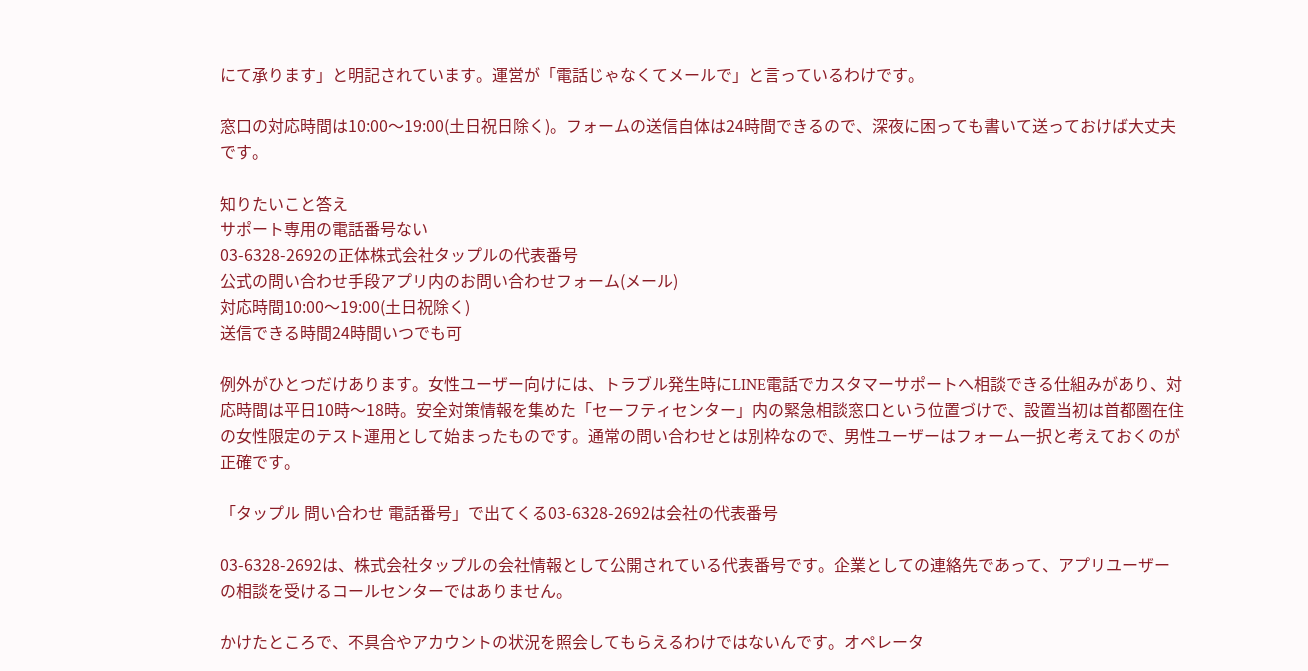にて承ります」と明記されています。運営が「電話じゃなくてメールで」と言っているわけです。

窓口の対応時間は10:00〜19:00(土日祝日除く)。フォームの送信自体は24時間できるので、深夜に困っても書いて送っておけば大丈夫です。

知りたいこと答え
サポート専用の電話番号ない
03-6328-2692の正体株式会社タップルの代表番号
公式の問い合わせ手段アプリ内のお問い合わせフォーム(メール)
対応時間10:00〜19:00(土日祝除く)
送信できる時間24時間いつでも可

例外がひとつだけあります。女性ユーザー向けには、トラブル発生時にLINE電話でカスタマーサポートへ相談できる仕組みがあり、対応時間は平日10時〜18時。安全対策情報を集めた「セーフティセンター」内の緊急相談窓口という位置づけで、設置当初は首都圏在住の女性限定のテスト運用として始まったものです。通常の問い合わせとは別枠なので、男性ユーザーはフォーム一択と考えておくのが正確です。

「タップル 問い合わせ 電話番号」で出てくる03-6328-2692は会社の代表番号

03-6328-2692は、株式会社タップルの会社情報として公開されている代表番号です。企業としての連絡先であって、アプリユーザーの相談を受けるコールセンターではありません。

かけたところで、不具合やアカウントの状況を照会してもらえるわけではないんです。オペレータ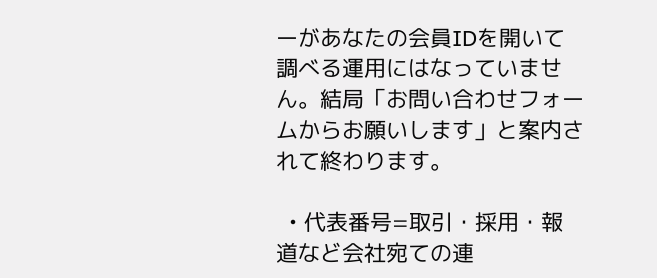ーがあなたの会員IDを開いて調べる運用にはなっていません。結局「お問い合わせフォームからお願いします」と案内されて終わります。

  • 代表番号=取引・採用・報道など会社宛ての連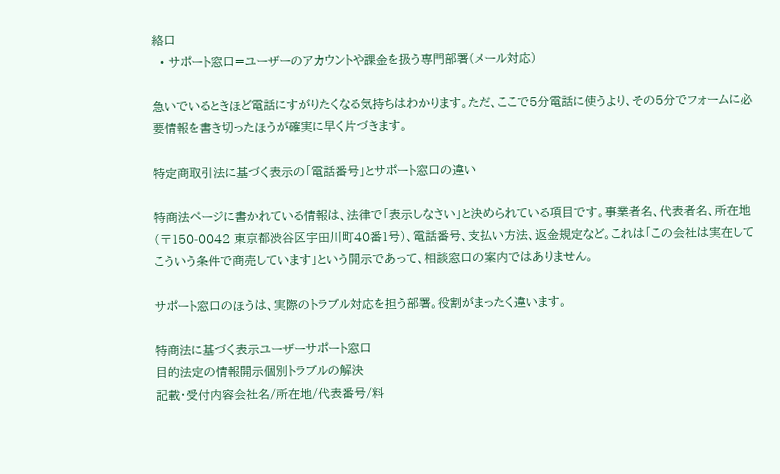絡口
  • サポート窓口=ユーザーのアカウントや課金を扱う専門部署(メール対応)

急いでいるときほど電話にすがりたくなる気持ちはわかります。ただ、ここで5分電話に使うより、その5分でフォームに必要情報を書き切ったほうが確実に早く片づきます。

特定商取引法に基づく表示の「電話番号」とサポート窓口の違い

特商法ページに書かれている情報は、法律で「表示しなさい」と決められている項目です。事業者名、代表者名、所在地(〒150-0042 東京都渋谷区宇田川町40番1号)、電話番号、支払い方法、返金規定など。これは「この会社は実在してこういう条件で商売しています」という開示であって、相談窓口の案内ではありません。

サポート窓口のほうは、実際のトラブル対応を担う部署。役割がまったく違います。

特商法に基づく表示ユーザーサポート窓口
目的法定の情報開示個別トラブルの解決
記載・受付内容会社名/所在地/代表番号/料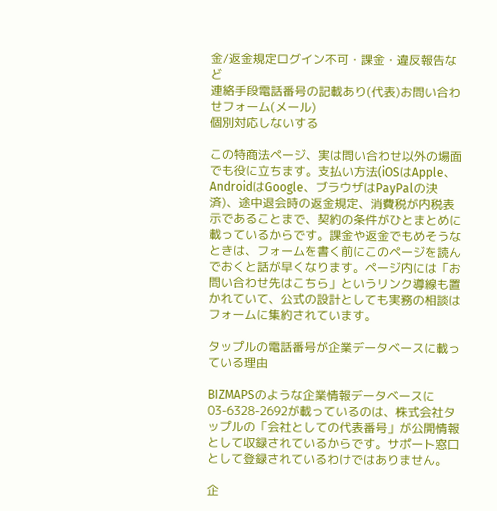金/返金規定ログイン不可・課金・違反報告など
連絡手段電話番号の記載あり(代表)お問い合わせフォーム(メール)
個別対応しないする

この特商法ページ、実は問い合わせ以外の場面でも役に立ちます。支払い方法(iOSはApple、AndroidはGoogle、ブラウザはPayPalの決済)、途中退会時の返金規定、消費税が内税表示であることまで、契約の条件がひとまとめに載っているからです。課金や返金でもめそうなときは、フォームを書く前にこのページを読んでおくと話が早くなります。ページ内には「お問い合わせ先はこちら」というリンク導線も置かれていて、公式の設計としても実務の相談はフォームに集約されています。

タップルの電話番号が企業データベースに載っている理由

BIZMAPSのような企業情報データベースに03-6328-2692が載っているのは、株式会社タップルの「会社としての代表番号」が公開情報として収録されているからです。サポート窓口として登録されているわけではありません。

企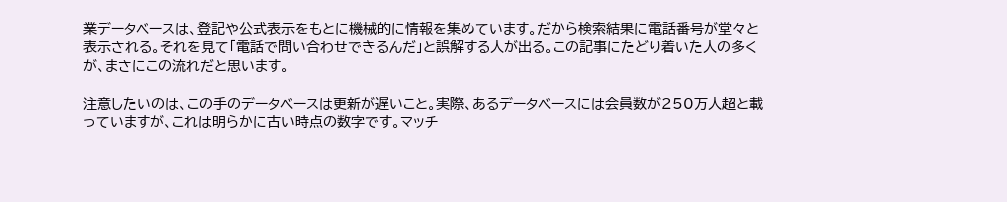業データベースは、登記や公式表示をもとに機械的に情報を集めています。だから検索結果に電話番号が堂々と表示される。それを見て「電話で問い合わせできるんだ」と誤解する人が出る。この記事にたどり着いた人の多くが、まさにこの流れだと思います。

注意したいのは、この手のデータベースは更新が遅いこと。実際、あるデータベースには会員数が250万人超と載っていますが、これは明らかに古い時点の数字です。マッチ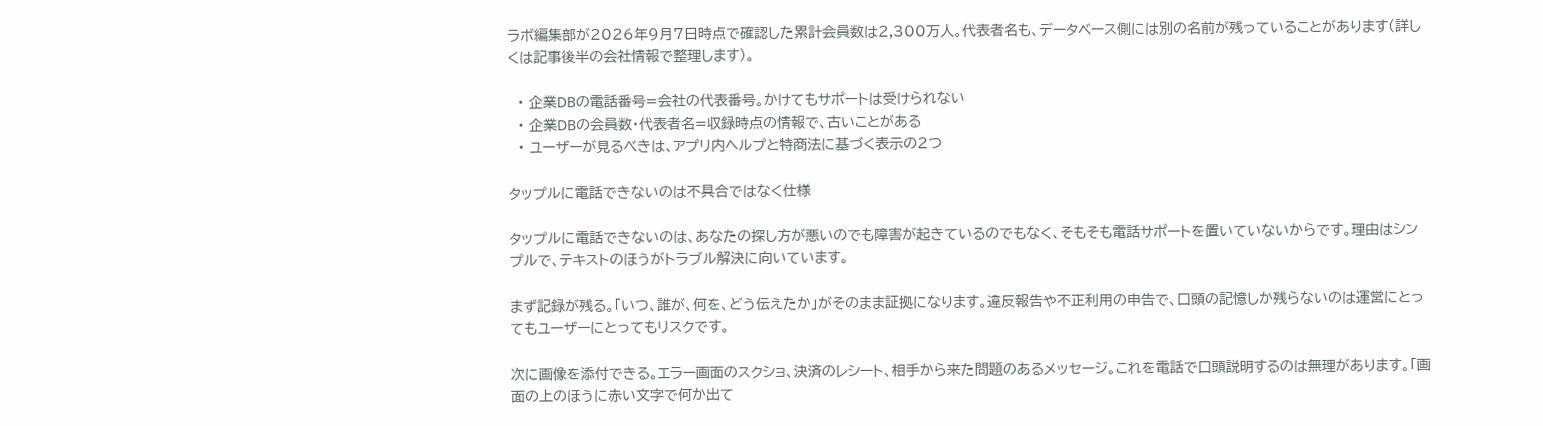ラボ編集部が2026年9月7日時点で確認した累計会員数は2,300万人。代表者名も、データベース側には別の名前が残っていることがあります(詳しくは記事後半の会社情報で整理します)。

  • 企業DBの電話番号=会社の代表番号。かけてもサポートは受けられない
  • 企業DBの会員数・代表者名=収録時点の情報で、古いことがある
  • ユーザーが見るべきは、アプリ内ヘルプと特商法に基づく表示の2つ

タップルに電話できないのは不具合ではなく仕様

タップルに電話できないのは、あなたの探し方が悪いのでも障害が起きているのでもなく、そもそも電話サポートを置いていないからです。理由はシンプルで、テキストのほうがトラブル解決に向いています。

まず記録が残る。「いつ、誰が、何を、どう伝えたか」がそのまま証拠になります。違反報告や不正利用の申告で、口頭の記憶しか残らないのは運営にとってもユーザーにとってもリスクです。

次に画像を添付できる。エラー画面のスクショ、決済のレシート、相手から来た問題のあるメッセージ。これを電話で口頭説明するのは無理があります。「画面の上のほうに赤い文字で何か出て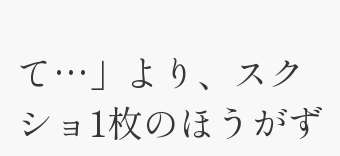て…」より、スクショ1枚のほうがず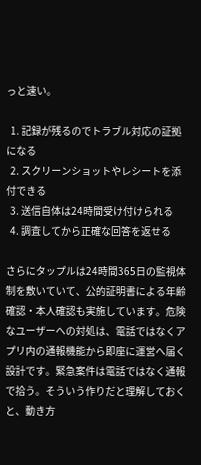っと速い。

  1. 記録が残るのでトラブル対応の証拠になる
  2. スクリーンショットやレシートを添付できる
  3. 送信自体は24時間受け付けられる
  4. 調査してから正確な回答を返せる

さらにタップルは24時間365日の監視体制を敷いていて、公的証明書による年齢確認・本人確認も実施しています。危険なユーザーへの対処は、電話ではなくアプリ内の通報機能から即座に運営へ届く設計です。緊急案件は電話ではなく通報で拾う。そういう作りだと理解しておくと、動き方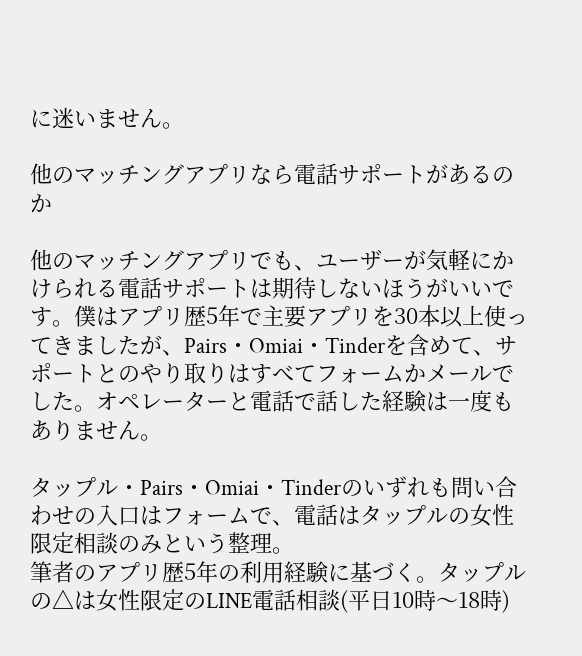に迷いません。

他のマッチングアプリなら電話サポートがあるのか

他のマッチングアプリでも、ユーザーが気軽にかけられる電話サポートは期待しないほうがいいです。僕はアプリ歴5年で主要アプリを30本以上使ってきましたが、Pairs・Omiai・Tinderを含めて、サポートとのやり取りはすべてフォームかメールでした。オペレーターと電話で話した経験は一度もありません。

タップル・Pairs・Omiai・Tinderのいずれも問い合わせの入口はフォームで、電話はタップルの女性限定相談のみという整理。
筆者のアプリ歴5年の利用経験に基づく。タップルの△は女性限定のLINE電話相談(平日10時〜18時)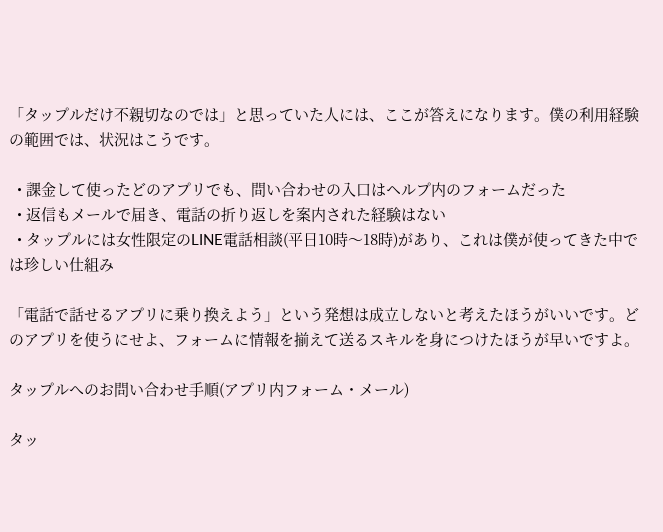「タップルだけ不親切なのでは」と思っていた人には、ここが答えになります。僕の利用経験の範囲では、状況はこうです。

  • 課金して使ったどのアプリでも、問い合わせの入口はヘルプ内のフォームだった
  • 返信もメールで届き、電話の折り返しを案内された経験はない
  • タップルには女性限定のLINE電話相談(平日10時〜18時)があり、これは僕が使ってきた中では珍しい仕組み

「電話で話せるアプリに乗り換えよう」という発想は成立しないと考えたほうがいいです。どのアプリを使うにせよ、フォームに情報を揃えて送るスキルを身につけたほうが早いですよ。

タップルへのお問い合わせ手順(アプリ内フォーム・メール)

タッ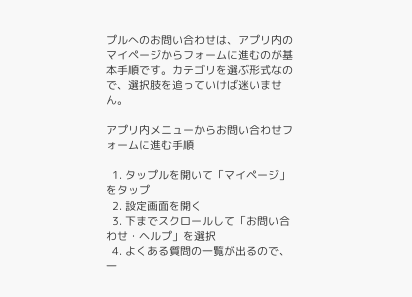プルへのお問い合わせは、アプリ内のマイページからフォームに進むのが基本手順です。カテゴリを選ぶ形式なので、選択肢を追っていけば迷いません。

アプリ内メニューからお問い合わせフォームに進む手順

  1. タップルを開いて「マイページ」をタップ
  2. 設定画面を開く
  3. 下までスクロールして「お問い合わせ・ヘルプ」を選択
  4. よくある質問の一覧が出るので、一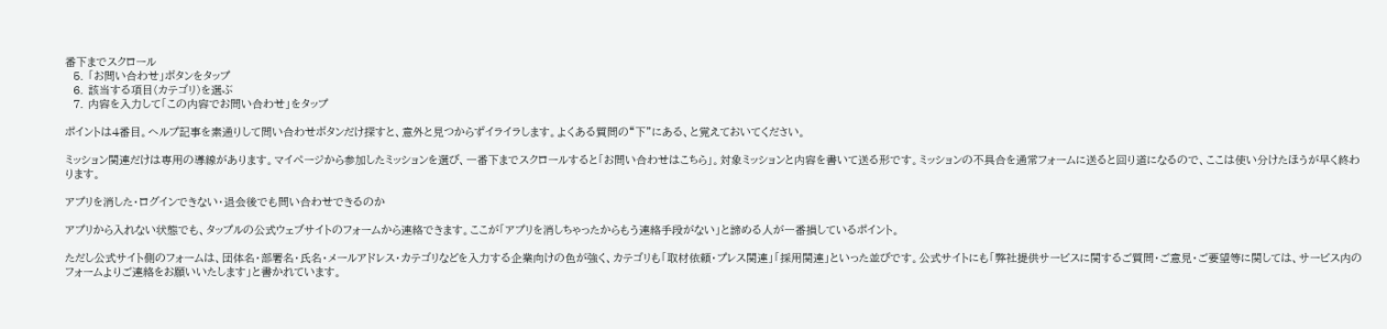番下までスクロール
  5. 「お問い合わせ」ボタンをタップ
  6. 該当する項目(カテゴリ)を選ぶ
  7. 内容を入力して「この内容でお問い合わせ」をタップ

ポイントは4番目。ヘルプ記事を素通りして問い合わせボタンだけ探すと、意外と見つからずイライラします。よくある質問の“下”にある、と覚えておいてください。

ミッション関連だけは専用の導線があります。マイページから参加したミッションを選び、一番下までスクロールすると「お問い合わせはこちら」。対象ミッションと内容を書いて送る形です。ミッションの不具合を通常フォームに送ると回り道になるので、ここは使い分けたほうが早く終わります。

アプリを消した・ログインできない・退会後でも問い合わせできるのか

アプリから入れない状態でも、タップルの公式ウェブサイトのフォームから連絡できます。ここが「アプリを消しちゃったからもう連絡手段がない」と諦める人が一番損しているポイント。

ただし公式サイト側のフォームは、団体名・部署名・氏名・メールアドレス・カテゴリなどを入力する企業向けの色が強く、カテゴリも「取材依頼・プレス関連」「採用関連」といった並びです。公式サイトにも「弊社提供サービスに関するご質問・ご意見・ご要望等に関しては、サービス内のフォームよりご連絡をお願いいたします」と書かれています。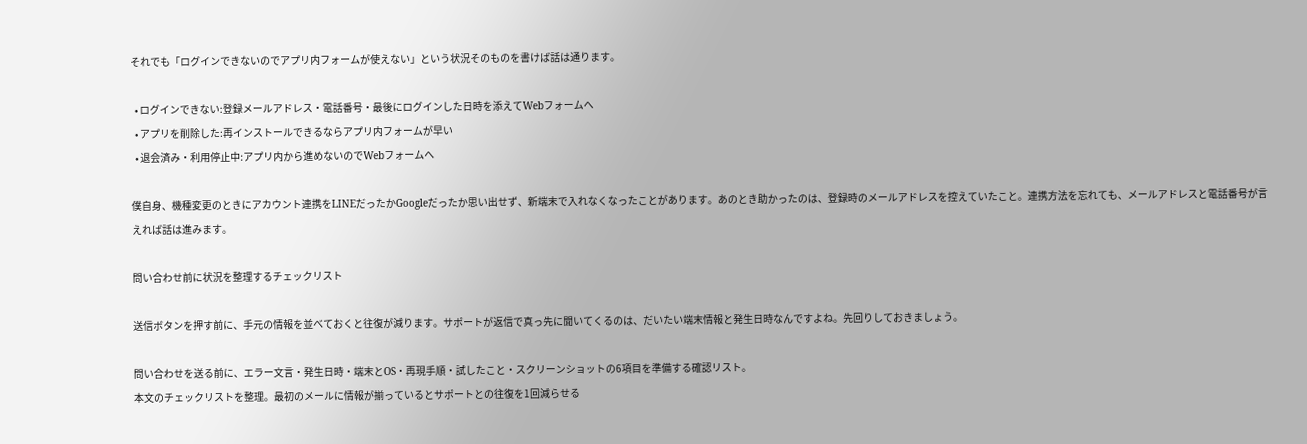それでも「ログインできないのでアプリ内フォームが使えない」という状況そのものを書けば話は通ります。

  • ログインできない:登録メールアドレス・電話番号・最後にログインした日時を添えてWebフォームへ
  • アプリを削除した:再インストールできるならアプリ内フォームが早い
  • 退会済み・利用停止中:アプリ内から進めないのでWebフォームへ

僕自身、機種変更のときにアカウント連携をLINEだったかGoogleだったか思い出せず、新端末で入れなくなったことがあります。あのとき助かったのは、登録時のメールアドレスを控えていたこと。連携方法を忘れても、メールアドレスと電話番号が言えれば話は進みます。

問い合わせ前に状況を整理するチェックリスト

送信ボタンを押す前に、手元の情報を並べておくと往復が減ります。サポートが返信で真っ先に聞いてくるのは、だいたい端末情報と発生日時なんですよね。先回りしておきましょう。

問い合わせを送る前に、エラー文言・発生日時・端末とOS・再現手順・試したこと・スクリーンショットの6項目を準備する確認リスト。
本文のチェックリストを整理。最初のメールに情報が揃っているとサポートとの往復を1回減らせる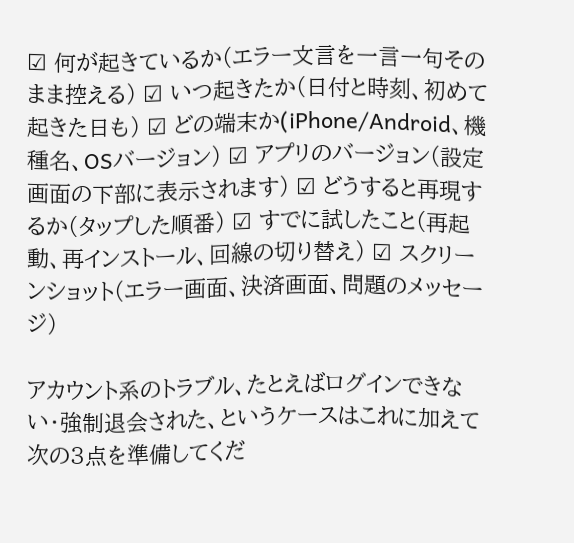☑ 何が起きているか(エラー文言を一言一句そのまま控える) ☑ いつ起きたか(日付と時刻、初めて起きた日も) ☑ どの端末か(iPhone/Android、機種名、OSバージョン) ☑ アプリのバージョン(設定画面の下部に表示されます) ☑ どうすると再現するか(タップした順番) ☑ すでに試したこと(再起動、再インストール、回線の切り替え) ☑ スクリーンショット(エラー画面、決済画面、問題のメッセージ)

アカウント系のトラブル、たとえばログインできない・強制退会された、というケースはこれに加えて次の3点を準備してくだ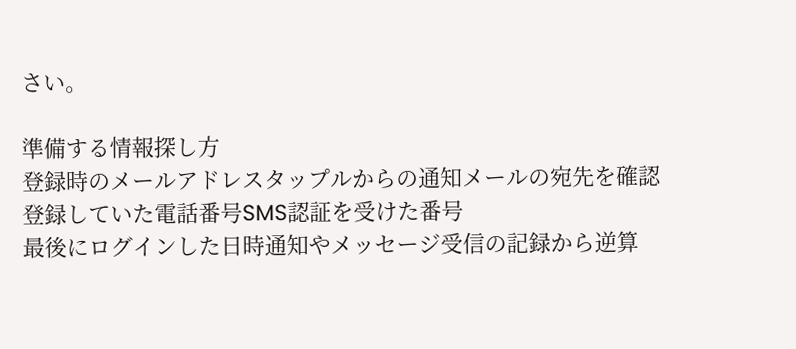さい。

準備する情報探し方
登録時のメールアドレスタップルからの通知メールの宛先を確認
登録していた電話番号SMS認証を受けた番号
最後にログインした日時通知やメッセージ受信の記録から逆算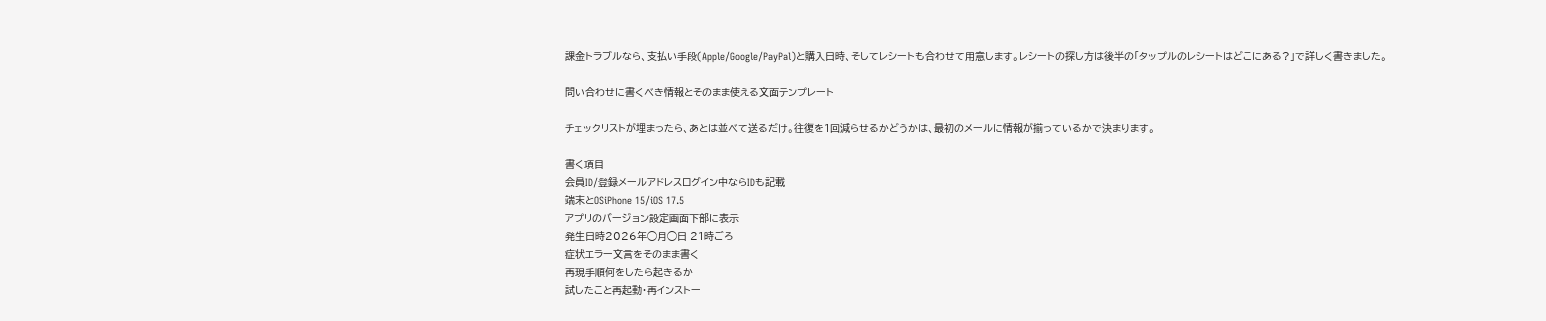課金トラブルなら、支払い手段(Apple/Google/PayPal)と購入日時、そしてレシートも合わせて用意します。レシートの探し方は後半の「タップルのレシートはどこにある?」で詳しく書きました。

問い合わせに書くべき情報とそのまま使える文面テンプレート

チェックリストが埋まったら、あとは並べて送るだけ。往復を1回減らせるかどうかは、最初のメールに情報が揃っているかで決まります。

書く項目
会員ID/登録メールアドレスログイン中ならIDも記載
端末とOSiPhone 15/iOS 17.5
アプリのバージョン設定画面下部に表示
発生日時2026年◯月◯日 21時ごろ
症状エラー文言をそのまま書く
再現手順何をしたら起きるか
試したこと再起動・再インストー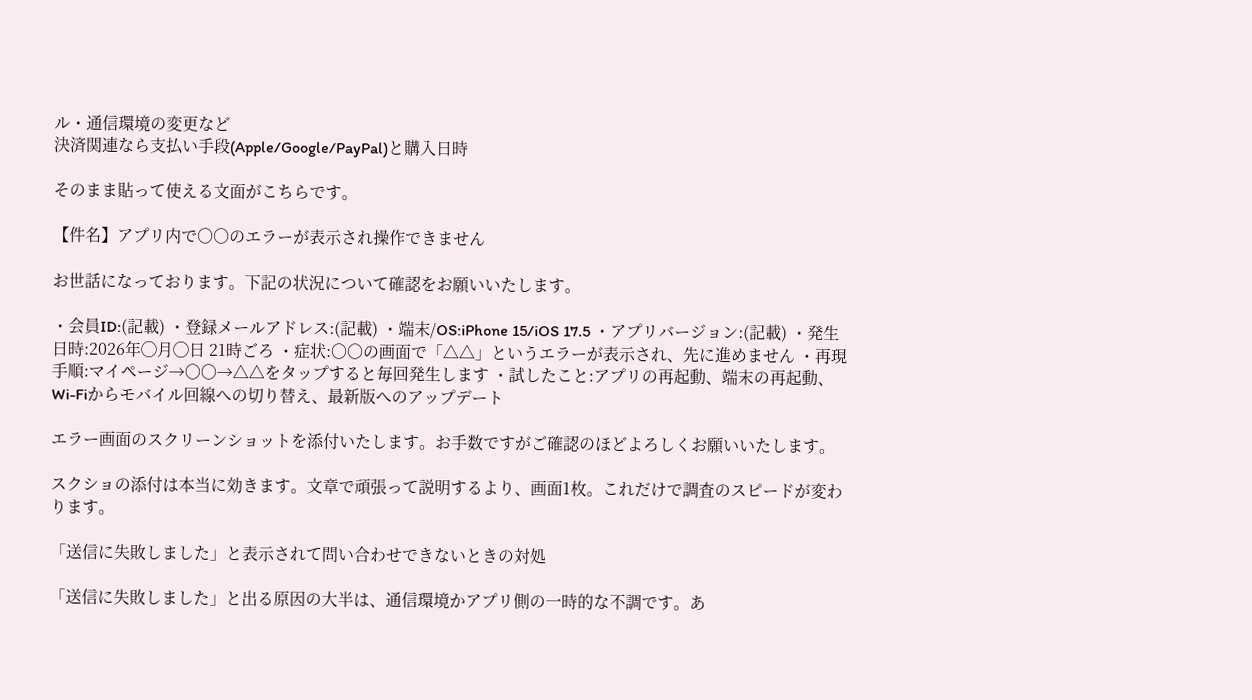ル・通信環境の変更など
決済関連なら支払い手段(Apple/Google/PayPal)と購入日時

そのまま貼って使える文面がこちらです。

【件名】アプリ内で〇〇のエラーが表示され操作できません

お世話になっております。下記の状況について確認をお願いいたします。

・会員ID:(記載) ・登録メールアドレス:(記載) ・端末/OS:iPhone 15/iOS 17.5 ・アプリバージョン:(記載) ・発生日時:2026年◯月◯日 21時ごろ ・症状:〇〇の画面で「△△」というエラーが表示され、先に進めません ・再現手順:マイページ→〇〇→△△をタップすると毎回発生します ・試したこと:アプリの再起動、端末の再起動、Wi-Fiからモバイル回線への切り替え、最新版へのアップデート

エラー画面のスクリーンショットを添付いたします。お手数ですがご確認のほどよろしくお願いいたします。

スクショの添付は本当に効きます。文章で頑張って説明するより、画面1枚。これだけで調査のスピードが変わります。

「送信に失敗しました」と表示されて問い合わせできないときの対処

「送信に失敗しました」と出る原因の大半は、通信環境かアプリ側の一時的な不調です。あ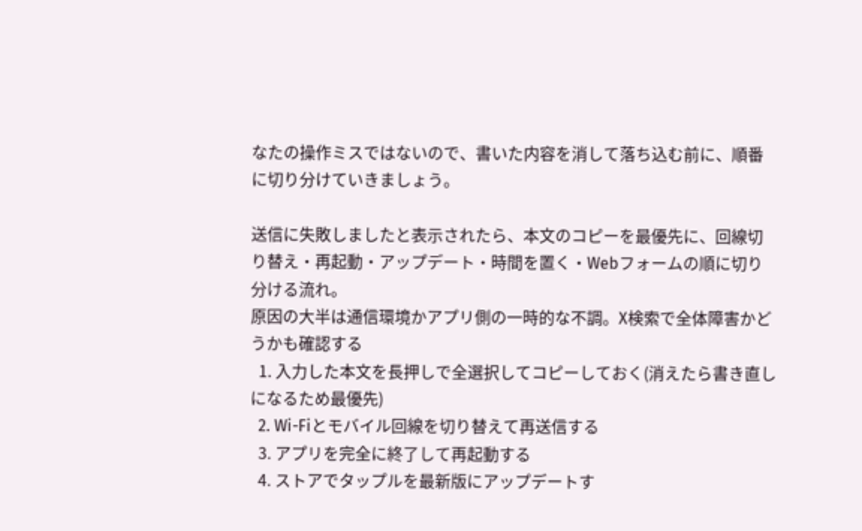なたの操作ミスではないので、書いた内容を消して落ち込む前に、順番に切り分けていきましょう。

送信に失敗しましたと表示されたら、本文のコピーを最優先に、回線切り替え・再起動・アップデート・時間を置く・Webフォームの順に切り分ける流れ。
原因の大半は通信環境かアプリ側の一時的な不調。X検索で全体障害かどうかも確認する
  1. 入力した本文を長押しで全選択してコピーしておく(消えたら書き直しになるため最優先)
  2. Wi-Fiとモバイル回線を切り替えて再送信する
  3. アプリを完全に終了して再起動する
  4. ストアでタップルを最新版にアップデートす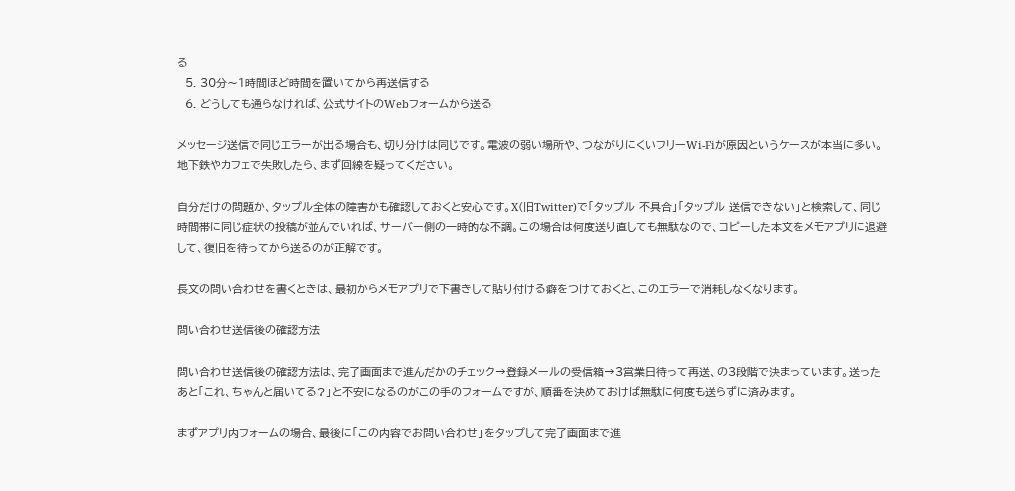る
  5. 30分〜1時間ほど時間を置いてから再送信する
  6. どうしても通らなければ、公式サイトのWebフォームから送る

メッセージ送信で同じエラーが出る場合も、切り分けは同じです。電波の弱い場所や、つながりにくいフリーWi-Fiが原因というケースが本当に多い。地下鉄やカフェで失敗したら、まず回線を疑ってください。

自分だけの問題か、タップル全体の障害かも確認しておくと安心です。X(旧Twitter)で「タップル 不具合」「タップル 送信できない」と検索して、同じ時間帯に同じ症状の投稿が並んでいれば、サーバー側の一時的な不調。この場合は何度送り直しても無駄なので、コピーした本文をメモアプリに退避して、復旧を待ってから送るのが正解です。

長文の問い合わせを書くときは、最初からメモアプリで下書きして貼り付ける癖をつけておくと、このエラーで消耗しなくなります。

問い合わせ送信後の確認方法

問い合わせ送信後の確認方法は、完了画面まで進んだかのチェック→登録メールの受信箱→3営業日待って再送、の3段階で決まっています。送ったあと「これ、ちゃんと届いてる?」と不安になるのがこの手のフォームですが、順番を決めておけば無駄に何度も送らずに済みます。

まずアプリ内フォームの場合、最後に「この内容でお問い合わせ」をタップして完了画面まで進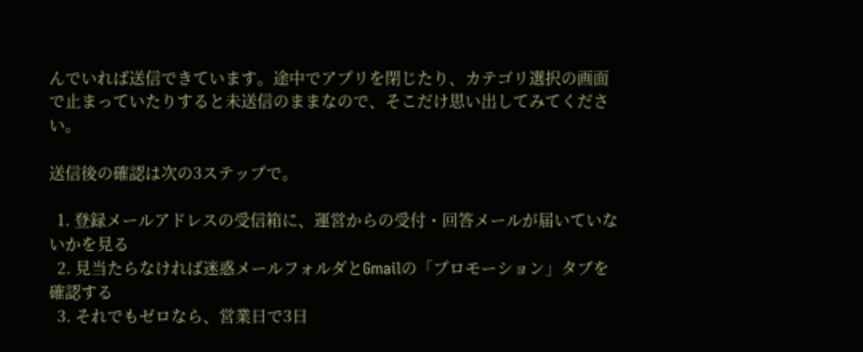んでいれば送信できています。途中でアプリを閉じたり、カテゴリ選択の画面で止まっていたりすると未送信のままなので、そこだけ思い出してみてください。

送信後の確認は次の3ステップで。

  1. 登録メールアドレスの受信箱に、運営からの受付・回答メールが届いていないかを見る
  2. 見当たらなければ迷惑メールフォルダとGmailの「プロモーション」タブを確認する
  3. それでもゼロなら、営業日で3日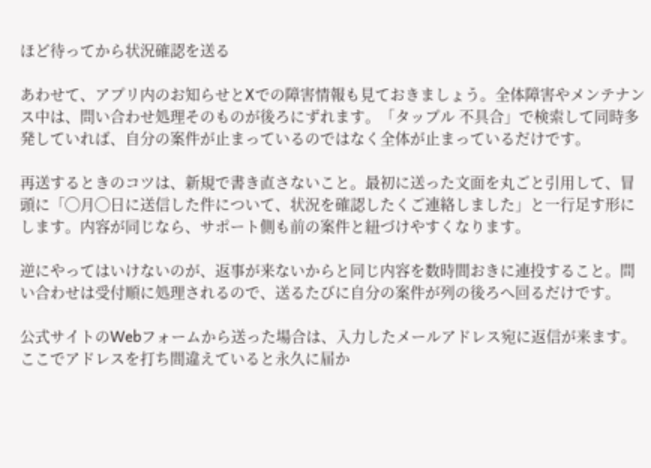ほど待ってから状況確認を送る

あわせて、アプリ内のお知らせとXでの障害情報も見ておきましょう。全体障害やメンテナンス中は、問い合わせ処理そのものが後ろにずれます。「タップル 不具合」で検索して同時多発していれば、自分の案件が止まっているのではなく全体が止まっているだけです。

再送するときのコツは、新規で書き直さないこと。最初に送った文面を丸ごと引用して、冒頭に「◯月◯日に送信した件について、状況を確認したくご連絡しました」と一行足す形にします。内容が同じなら、サポート側も前の案件と紐づけやすくなります。

逆にやってはいけないのが、返事が来ないからと同じ内容を数時間おきに連投すること。問い合わせは受付順に処理されるので、送るたびに自分の案件が列の後ろへ回るだけです。

公式サイトのWebフォームから送った場合は、入力したメールアドレス宛に返信が来ます。ここでアドレスを打ち間違えていると永久に届か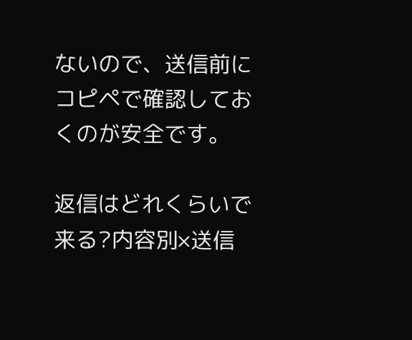ないので、送信前にコピペで確認しておくのが安全です。

返信はどれくらいで来る?内容別×送信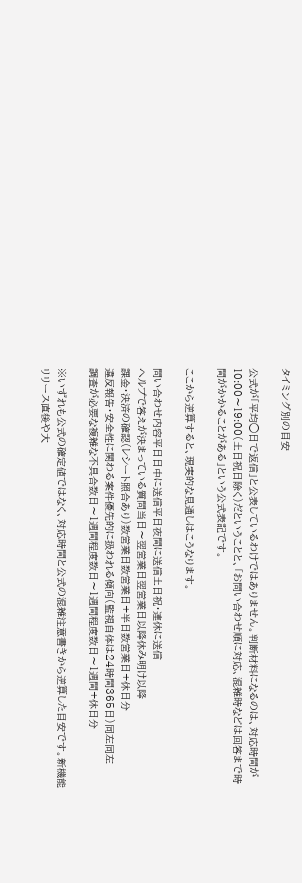タイミング別の目安

公式が「平均◯日で返信」と公表しているわけではありません。判断材料になるのは、対応時間が10:00〜19:00(土日祝日除く)だということと、「お問い合わせ順に対応、混雑時などは回答まで時間がかかることがある」という公式表記です。

ここから逆算すると、現実的な見通しはこうなります。

問い合わせ内容平日日中に送信平日夜間に送信土日祝・連休に送信
ヘルプで答えが決まっている質問当日〜翌営業日翌営業日以降休み明け以降
課金・決済の確認(レシート照合あり)数営業日数営業日+半日数営業日+休日分
違反報告・安全性に関わる案件優先的に扱われる傾向(監視自体は24時間365日)同左同左
調査が必要な複雑な不具合数日〜1週間程度数日〜1週間程度数日〜1週間+休日分

※いずれも公式の確定値ではなく、対応時間と公式の混雑注意書きから逆算した目安です。新機能リリース直後や大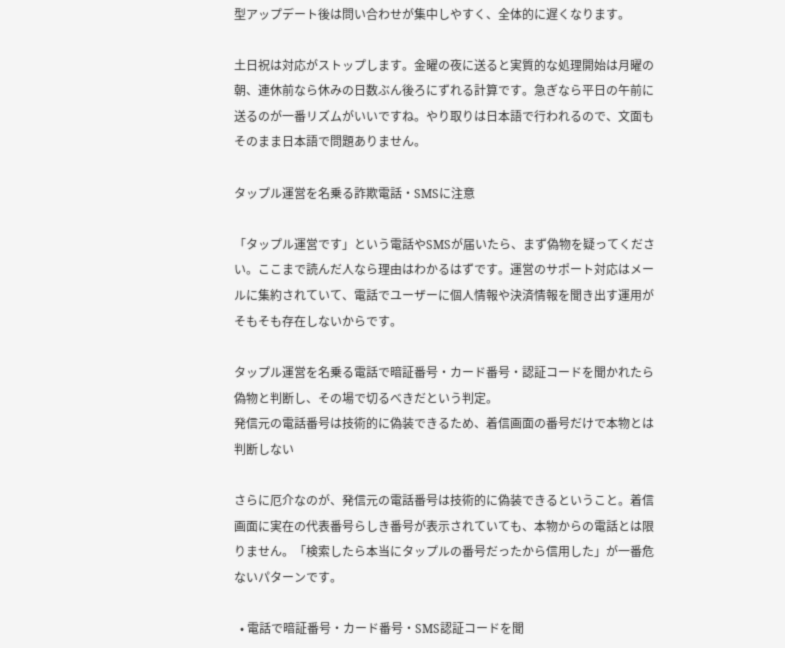型アップデート後は問い合わせが集中しやすく、全体的に遅くなります。

土日祝は対応がストップします。金曜の夜に送ると実質的な処理開始は月曜の朝、連休前なら休みの日数ぶん後ろにずれる計算です。急ぎなら平日の午前に送るのが一番リズムがいいですね。やり取りは日本語で行われるので、文面もそのまま日本語で問題ありません。

タップル運営を名乗る詐欺電話・SMSに注意

「タップル運営です」という電話やSMSが届いたら、まず偽物を疑ってください。ここまで読んだ人なら理由はわかるはずです。運営のサポート対応はメールに集約されていて、電話でユーザーに個人情報や決済情報を聞き出す運用がそもそも存在しないからです。

タップル運営を名乗る電話で暗証番号・カード番号・認証コードを聞かれたら偽物と判断し、その場で切るべきだという判定。
発信元の電話番号は技術的に偽装できるため、着信画面の番号だけで本物とは判断しない

さらに厄介なのが、発信元の電話番号は技術的に偽装できるということ。着信画面に実在の代表番号らしき番号が表示されていても、本物からの電話とは限りません。「検索したら本当にタップルの番号だったから信用した」が一番危ないパターンです。

  • 電話で暗証番号・カード番号・SMS認証コードを聞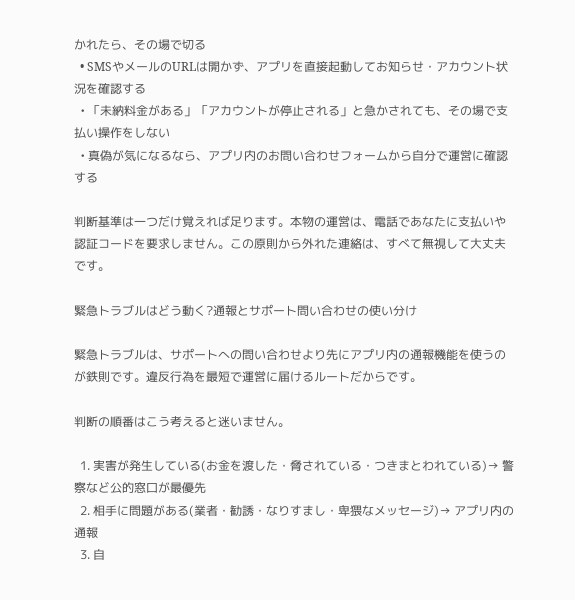かれたら、その場で切る
  • SMSやメールのURLは開かず、アプリを直接起動してお知らせ・アカウント状況を確認する
  • 「未納料金がある」「アカウントが停止される」と急かされても、その場で支払い操作をしない
  • 真偽が気になるなら、アプリ内のお問い合わせフォームから自分で運営に確認する

判断基準は一つだけ覚えれば足ります。本物の運営は、電話であなたに支払いや認証コードを要求しません。この原則から外れた連絡は、すべて無視して大丈夫です。

緊急トラブルはどう動く?通報とサポート問い合わせの使い分け

緊急トラブルは、サポートへの問い合わせより先にアプリ内の通報機能を使うのが鉄則です。違反行為を最短で運営に届けるルートだからです。

判断の順番はこう考えると迷いません。

  1. 実害が発生している(お金を渡した・脅されている・つきまとわれている)→ 警察など公的窓口が最優先
  2. 相手に問題がある(業者・勧誘・なりすまし・卑猥なメッセージ)→ アプリ内の通報
  3. 自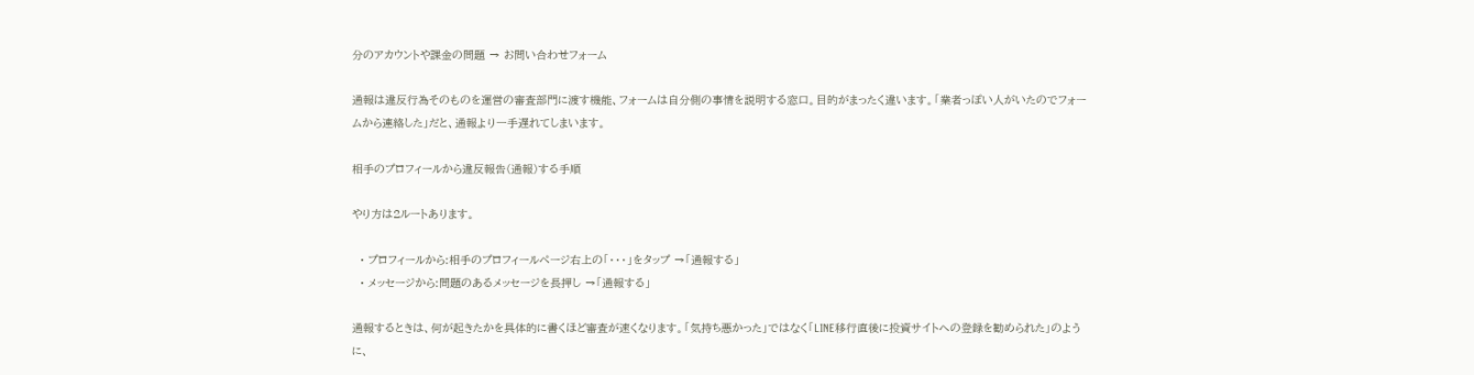分のアカウントや課金の問題 → お問い合わせフォーム

通報は違反行為そのものを運営の審査部門に渡す機能、フォームは自分側の事情を説明する窓口。目的がまったく違います。「業者っぽい人がいたのでフォームから連絡した」だと、通報より一手遅れてしまいます。

相手のプロフィールから違反報告(通報)する手順

やり方は2ルートあります。

  • プロフィールから:相手のプロフィールページ右上の「・・・」をタップ →「通報する」
  • メッセージから:問題のあるメッセージを長押し →「通報する」

通報するときは、何が起きたかを具体的に書くほど審査が速くなります。「気持ち悪かった」ではなく「LINE移行直後に投資サイトへの登録を勧められた」のように、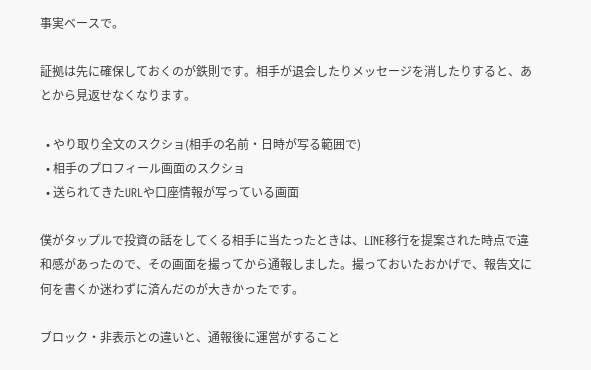事実ベースで。

証拠は先に確保しておくのが鉄則です。相手が退会したりメッセージを消したりすると、あとから見返せなくなります。

  • やり取り全文のスクショ(相手の名前・日時が写る範囲で)
  • 相手のプロフィール画面のスクショ
  • 送られてきたURLや口座情報が写っている画面

僕がタップルで投資の話をしてくる相手に当たったときは、LINE移行を提案された時点で違和感があったので、その画面を撮ってから通報しました。撮っておいたおかげで、報告文に何を書くか迷わずに済んだのが大きかったです。

ブロック・非表示との違いと、通報後に運営がすること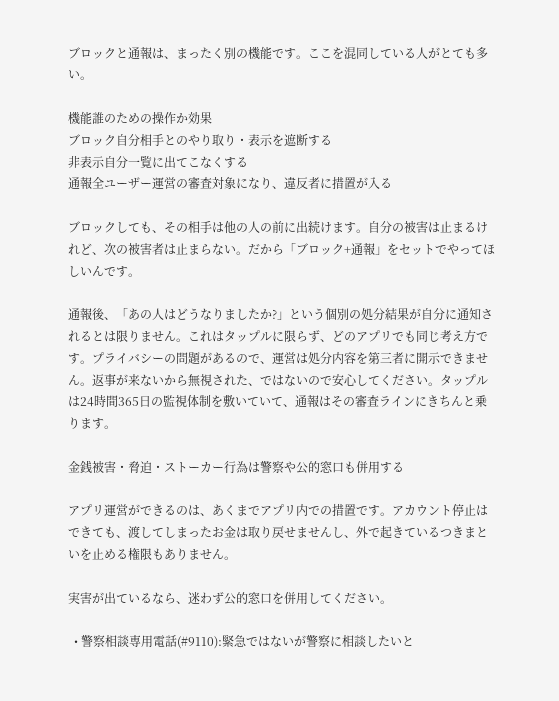ブロックと通報は、まったく別の機能です。ここを混同している人がとても多い。

機能誰のための操作か効果
ブロック自分相手とのやり取り・表示を遮断する
非表示自分一覧に出てこなくする
通報全ユーザー運営の審査対象になり、違反者に措置が入る

ブロックしても、その相手は他の人の前に出続けます。自分の被害は止まるけれど、次の被害者は止まらない。だから「ブロック+通報」をセットでやってほしいんです。

通報後、「あの人はどうなりましたか?」という個別の処分結果が自分に通知されるとは限りません。これはタップルに限らず、どのアプリでも同じ考え方です。プライバシーの問題があるので、運営は処分内容を第三者に開示できません。返事が来ないから無視された、ではないので安心してください。タップルは24時間365日の監視体制を敷いていて、通報はその審査ラインにきちんと乗ります。

金銭被害・脅迫・ストーカー行為は警察や公的窓口も併用する

アプリ運営ができるのは、あくまでアプリ内での措置です。アカウント停止はできても、渡してしまったお金は取り戻せませんし、外で起きているつきまといを止める権限もありません。

実害が出ているなら、迷わず公的窓口を併用してください。

  • 警察相談専用電話(#9110):緊急ではないが警察に相談したいと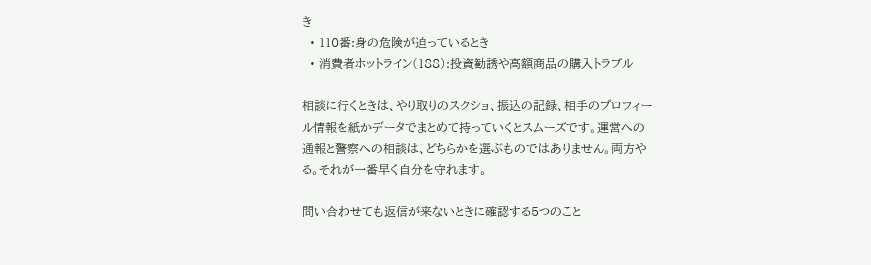き
  • 110番:身の危険が迫っているとき
  • 消費者ホットライン(188):投資勧誘や高額商品の購入トラブル

相談に行くときは、やり取りのスクショ、振込の記録、相手のプロフィール情報を紙かデータでまとめて持っていくとスムーズです。運営への通報と警察への相談は、どちらかを選ぶものではありません。両方やる。それが一番早く自分を守れます。

問い合わせても返信が来ないときに確認する5つのこと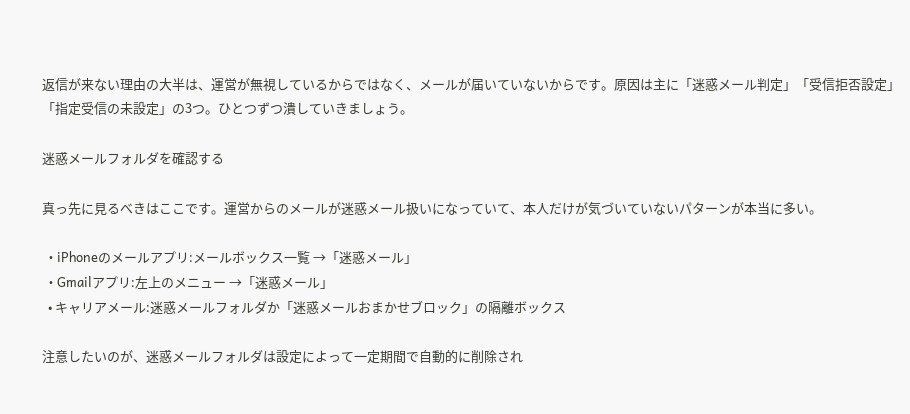返信が来ない理由の大半は、運営が無視しているからではなく、メールが届いていないからです。原因は主に「迷惑メール判定」「受信拒否設定」「指定受信の未設定」の3つ。ひとつずつ潰していきましょう。

迷惑メールフォルダを確認する

真っ先に見るべきはここです。運営からのメールが迷惑メール扱いになっていて、本人だけが気づいていないパターンが本当に多い。

  • iPhoneのメールアプリ:メールボックス一覧 →「迷惑メール」
  • Gmailアプリ:左上のメニュー →「迷惑メール」
  • キャリアメール:迷惑メールフォルダか「迷惑メールおまかせブロック」の隔離ボックス

注意したいのが、迷惑メールフォルダは設定によって一定期間で自動的に削除され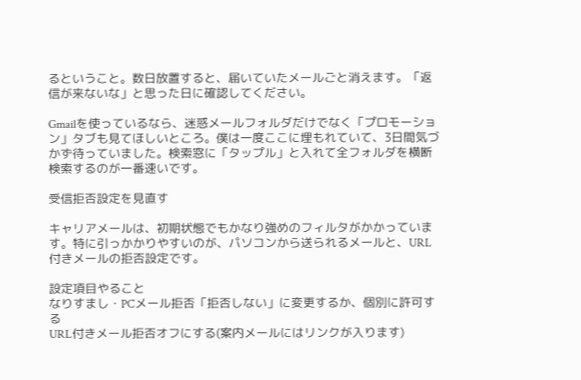るということ。数日放置すると、届いていたメールごと消えます。「返信が来ないな」と思った日に確認してください。

Gmailを使っているなら、迷惑メールフォルダだけでなく「プロモーション」タブも見てほしいところ。僕は一度ここに埋もれていて、3日間気づかず待っていました。検索窓に「タップル」と入れて全フォルダを横断検索するのが一番速いです。

受信拒否設定を見直す

キャリアメールは、初期状態でもかなり強めのフィルタがかかっています。特に引っかかりやすいのが、パソコンから送られるメールと、URL付きメールの拒否設定です。

設定項目やること
なりすまし・PCメール拒否「拒否しない」に変更するか、個別に許可する
URL付きメール拒否オフにする(案内メールにはリンクが入ります)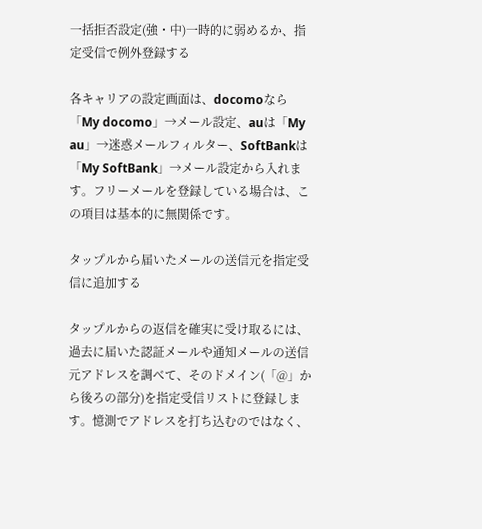一括拒否設定(強・中)一時的に弱めるか、指定受信で例外登録する

各キャリアの設定画面は、docomoなら「My docomo」→メール設定、auは「My au」→迷惑メールフィルター、SoftBankは「My SoftBank」→メール設定から入れます。フリーメールを登録している場合は、この項目は基本的に無関係です。

タップルから届いたメールの送信元を指定受信に追加する

タップルからの返信を確実に受け取るには、過去に届いた認証メールや通知メールの送信元アドレスを調べて、そのドメイン(「@」から後ろの部分)を指定受信リストに登録します。憶測でアドレスを打ち込むのではなく、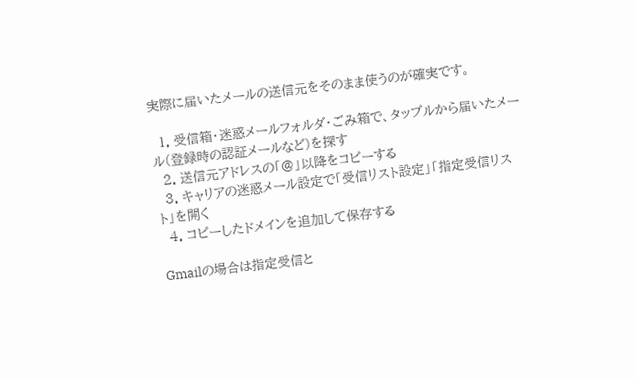実際に届いたメールの送信元をそのまま使うのが確実です。

  1. 受信箱・迷惑メールフォルダ・ごみ箱で、タップルから届いたメール(登録時の認証メールなど)を探す
  2. 送信元アドレスの「@」以降をコピーする
  3. キャリアの迷惑メール設定で「受信リスト設定」「指定受信リスト」を開く
  4. コピーしたドメインを追加して保存する

Gmailの場合は指定受信と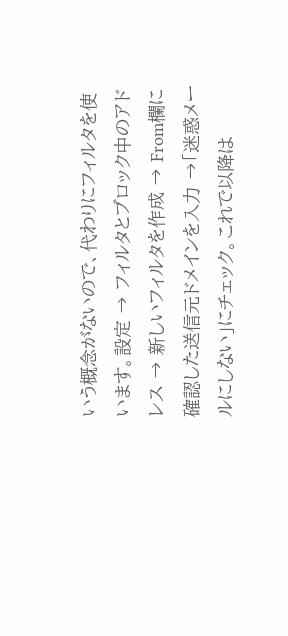いう概念がないので、代わりにフィルタを使います。設定 → フィルタとブロック中のアドレス → 新しいフィルタを作成 → From欄に確認した送信元ドメインを入力 →「迷惑メールにしない」にチェック。これで以降は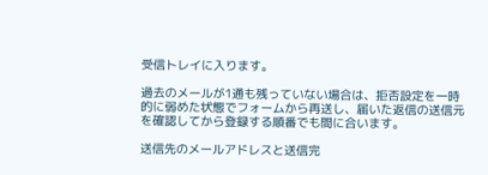受信トレイに入ります。

過去のメールが1通も残っていない場合は、拒否設定を一時的に弱めた状態でフォームから再送し、届いた返信の送信元を確認してから登録する順番でも間に合います。

送信先のメールアドレスと送信完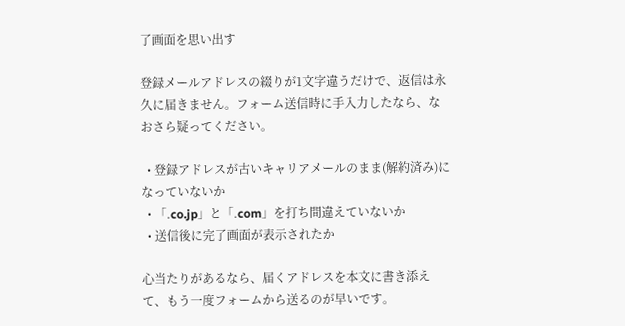了画面を思い出す

登録メールアドレスの綴りが1文字違うだけで、返信は永久に届きません。フォーム送信時に手入力したなら、なおさら疑ってください。

  • 登録アドレスが古いキャリアメールのまま(解約済み)になっていないか
  • 「.co.jp」と「.com」を打ち間違えていないか
  • 送信後に完了画面が表示されたか

心当たりがあるなら、届くアドレスを本文に書き添えて、もう一度フォームから送るのが早いです。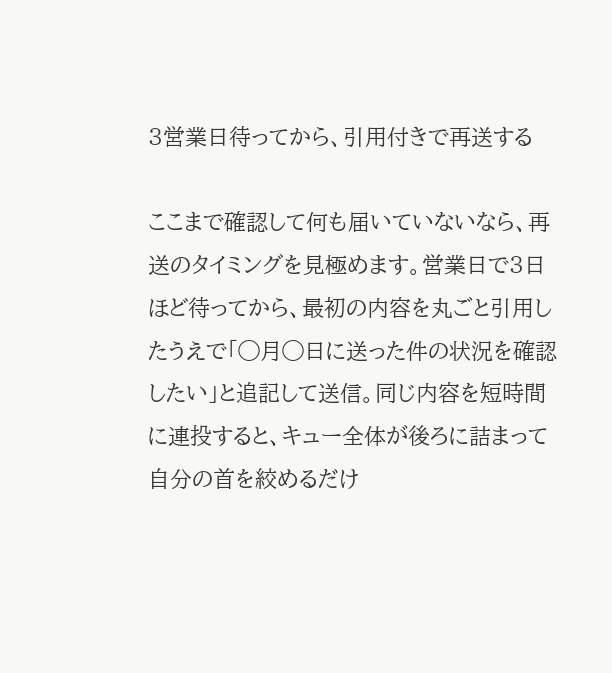3営業日待ってから、引用付きで再送する

ここまで確認して何も届いていないなら、再送のタイミングを見極めます。営業日で3日ほど待ってから、最初の内容を丸ごと引用したうえで「◯月◯日に送った件の状況を確認したい」と追記して送信。同じ内容を短時間に連投すると、キュー全体が後ろに詰まって自分の首を絞めるだけ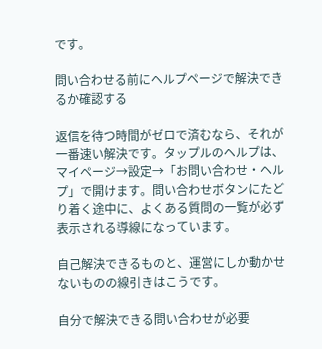です。

問い合わせる前にヘルプページで解決できるか確認する

返信を待つ時間がゼロで済むなら、それが一番速い解決です。タップルのヘルプは、マイページ→設定→「お問い合わせ・ヘルプ」で開けます。問い合わせボタンにたどり着く途中に、よくある質問の一覧が必ず表示される導線になっています。

自己解決できるものと、運営にしか動かせないものの線引きはこうです。

自分で解決できる問い合わせが必要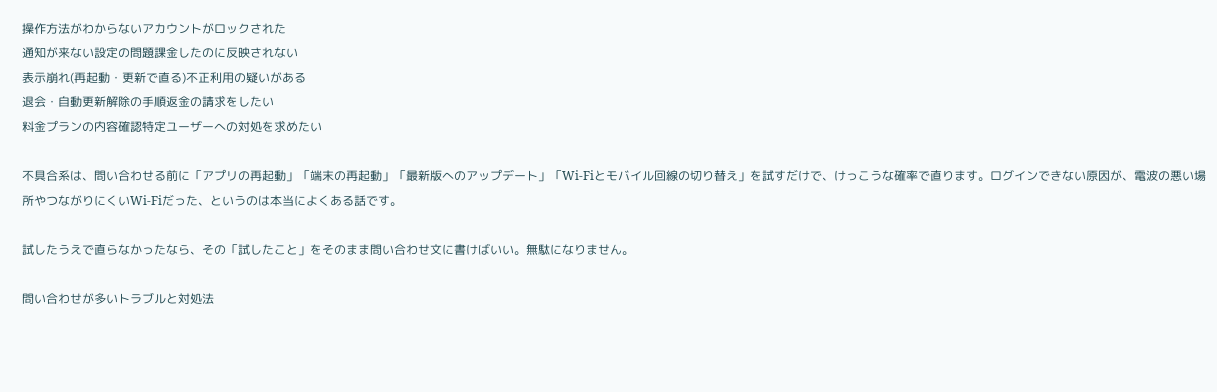操作方法がわからないアカウントがロックされた
通知が来ない設定の問題課金したのに反映されない
表示崩れ(再起動・更新で直る)不正利用の疑いがある
退会・自動更新解除の手順返金の請求をしたい
料金プランの内容確認特定ユーザーへの対処を求めたい

不具合系は、問い合わせる前に「アプリの再起動」「端末の再起動」「最新版へのアップデート」「Wi-Fiとモバイル回線の切り替え」を試すだけで、けっこうな確率で直ります。ログインできない原因が、電波の悪い場所やつながりにくいWi-Fiだった、というのは本当によくある話です。

試したうえで直らなかったなら、その「試したこと」をそのまま問い合わせ文に書けばいい。無駄になりません。

問い合わせが多いトラブルと対処法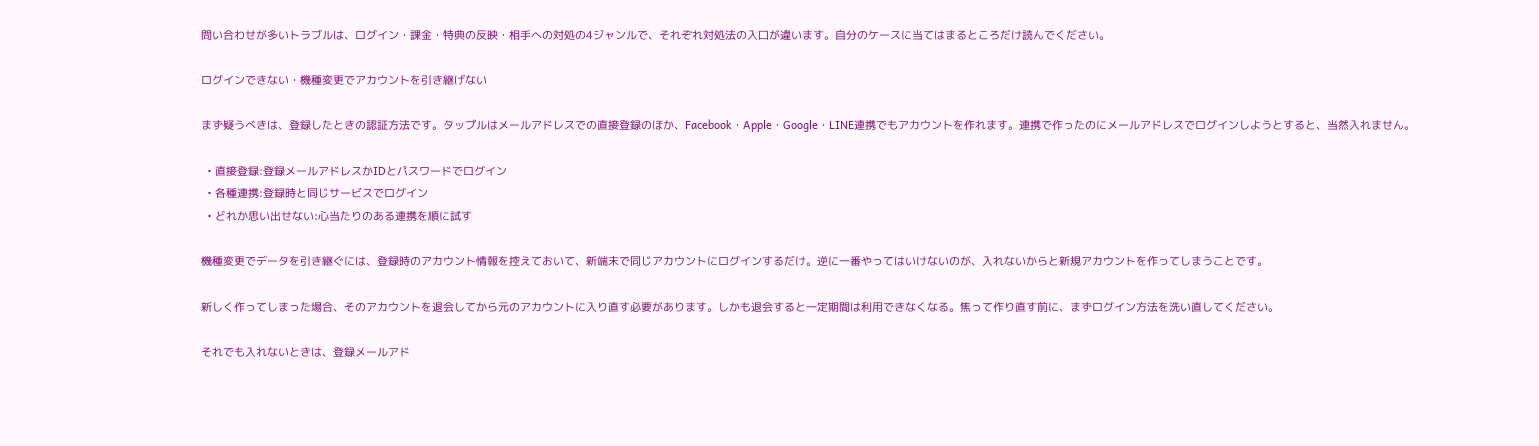問い合わせが多いトラブルは、ログイン・課金・特典の反映・相手への対処の4ジャンルで、それぞれ対処法の入口が違います。自分のケースに当てはまるところだけ読んでください。

ログインできない・機種変更でアカウントを引き継げない

まず疑うべきは、登録したときの認証方法です。タップルはメールアドレスでの直接登録のほか、Facebook・Apple・Google・LINE連携でもアカウントを作れます。連携で作ったのにメールアドレスでログインしようとすると、当然入れません。

  • 直接登録:登録メールアドレスかIDとパスワードでログイン
  • 各種連携:登録時と同じサービスでログイン
  • どれか思い出せない:心当たりのある連携を順に試す

機種変更でデータを引き継ぐには、登録時のアカウント情報を控えておいて、新端末で同じアカウントにログインするだけ。逆に一番やってはいけないのが、入れないからと新規アカウントを作ってしまうことです。

新しく作ってしまった場合、そのアカウントを退会してから元のアカウントに入り直す必要があります。しかも退会すると一定期間は利用できなくなる。焦って作り直す前に、まずログイン方法を洗い直してください。

それでも入れないときは、登録メールアド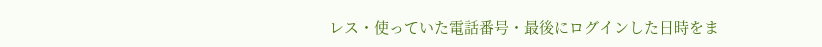レス・使っていた電話番号・最後にログインした日時をま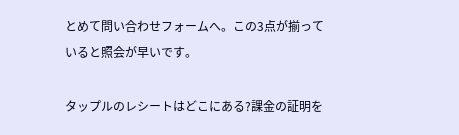とめて問い合わせフォームへ。この3点が揃っていると照会が早いです。

タップルのレシートはどこにある?課金の証明を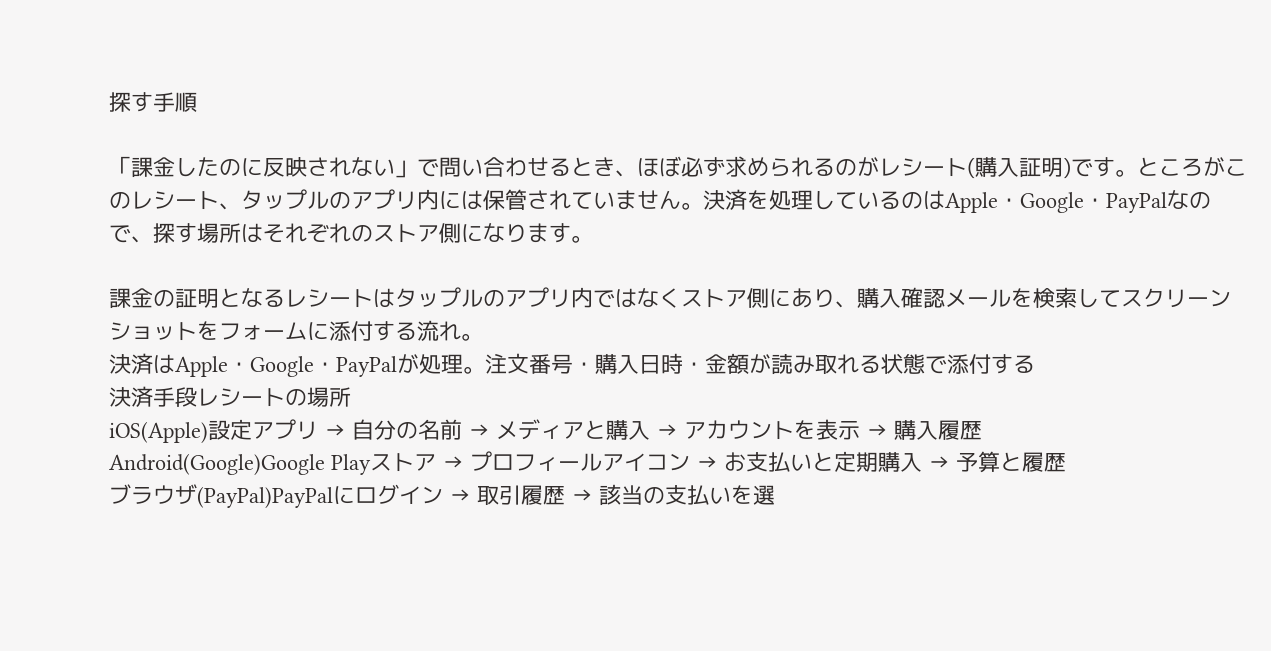探す手順

「課金したのに反映されない」で問い合わせるとき、ほぼ必ず求められるのがレシート(購入証明)です。ところがこのレシート、タップルのアプリ内には保管されていません。決済を処理しているのはApple・Google・PayPalなので、探す場所はそれぞれのストア側になります。

課金の証明となるレシートはタップルのアプリ内ではなくストア側にあり、購入確認メールを検索してスクリーンショットをフォームに添付する流れ。
決済はApple・Google・PayPalが処理。注文番号・購入日時・金額が読み取れる状態で添付する
決済手段レシートの場所
iOS(Apple)設定アプリ → 自分の名前 → メディアと購入 → アカウントを表示 → 購入履歴
Android(Google)Google Playストア → プロフィールアイコン → お支払いと定期購入 → 予算と履歴
ブラウザ(PayPal)PayPalにログイン → 取引履歴 → 該当の支払いを選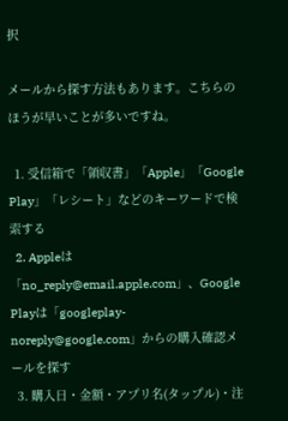択

メールから探す方法もあります。こちらのほうが早いことが多いですね。

  1. 受信箱で「領収書」「Apple」「Google Play」「レシート」などのキーワードで検索する
  2. Appleは「no_reply@email.apple.com」、Google Playは「googleplay-noreply@google.com」からの購入確認メールを探す
  3. 購入日・金額・アプリ名(タップル)・注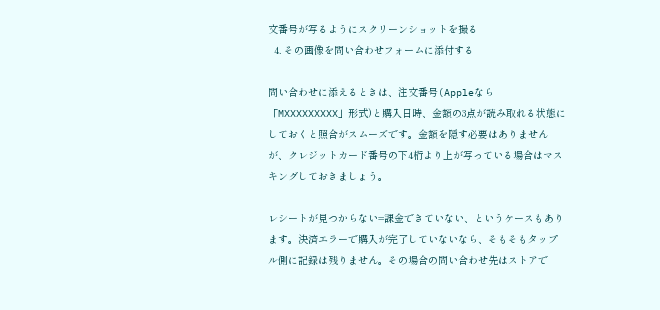文番号が写るようにスクリーンショットを撮る
  4. その画像を問い合わせフォームに添付する

問い合わせに添えるときは、注文番号(Appleなら「MXXXXXXXXX」形式)と購入日時、金額の3点が読み取れる状態にしておくと照合がスムーズです。金額を隠す必要はありませんが、クレジットカード番号の下4桁より上が写っている場合はマスキングしておきましょう。

レシートが見つからない=課金できていない、というケースもあります。決済エラーで購入が完了していないなら、そもそもタップル側に記録は残りません。その場合の問い合わせ先はストアで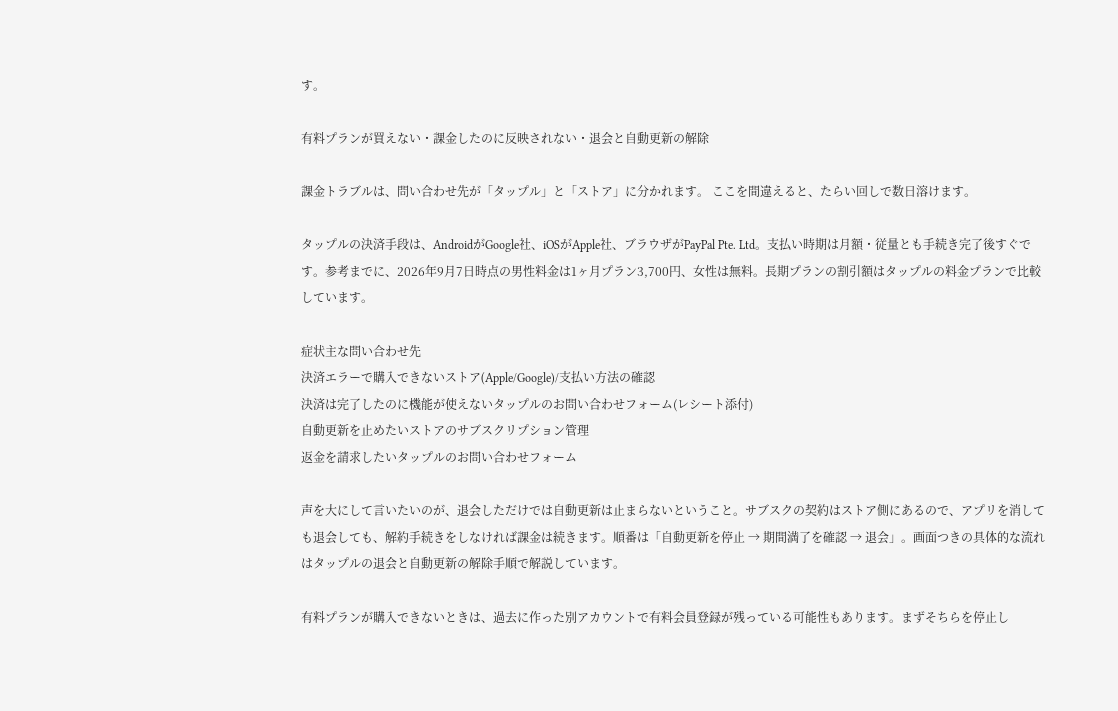す。

有料プランが買えない・課金したのに反映されない・退会と自動更新の解除

課金トラブルは、問い合わせ先が「タップル」と「ストア」に分かれます。 ここを間違えると、たらい回しで数日溶けます。

タップルの決済手段は、AndroidがGoogle社、iOSがApple社、ブラウザがPayPal Pte. Ltd。支払い時期は月額・従量とも手続き完了後すぐです。参考までに、2026年9月7日時点の男性料金は1ヶ月プラン3,700円、女性は無料。長期プランの割引額はタップルの料金プランで比較しています。

症状主な問い合わせ先
決済エラーで購入できないストア(Apple/Google)/支払い方法の確認
決済は完了したのに機能が使えないタップルのお問い合わせフォーム(レシート添付)
自動更新を止めたいストアのサブスクリプション管理
返金を請求したいタップルのお問い合わせフォーム

声を大にして言いたいのが、退会しただけでは自動更新は止まらないということ。サブスクの契約はストア側にあるので、アプリを消しても退会しても、解約手続きをしなければ課金は続きます。順番は「自動更新を停止 → 期間満了を確認 → 退会」。画面つきの具体的な流れはタップルの退会と自動更新の解除手順で解説しています。

有料プランが購入できないときは、過去に作った別アカウントで有料会員登録が残っている可能性もあります。まずそちらを停止し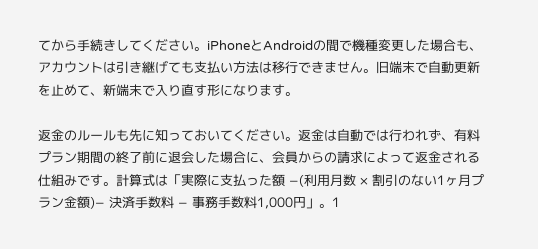てから手続きしてください。iPhoneとAndroidの間で機種変更した場合も、アカウントは引き継げても支払い方法は移行できません。旧端末で自動更新を止めて、新端末で入り直す形になります。

返金のルールも先に知っておいてください。返金は自動では行われず、有料プラン期間の終了前に退会した場合に、会員からの請求によって返金される仕組みです。計算式は「実際に支払った額 −(利用月数 × 割引のない1ヶ月プラン金額)− 決済手数料 − 事務手数料1,000円」。1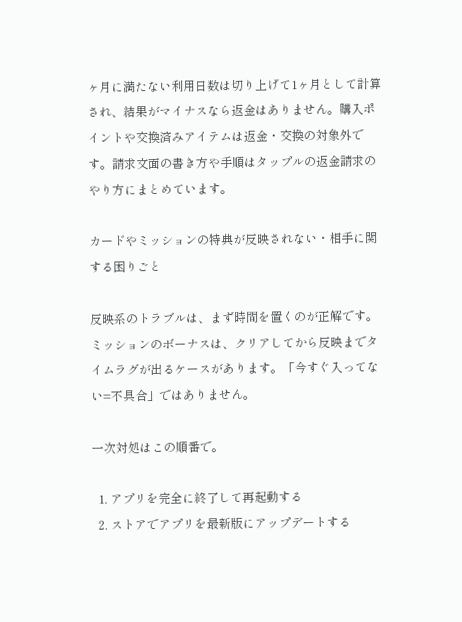ヶ月に満たない利用日数は切り上げて1ヶ月として計算され、結果がマイナスなら返金はありません。購入ポイントや交換済みアイテムは返金・交換の対象外です。請求文面の書き方や手順はタップルの返金請求のやり方にまとめています。

カードやミッションの特典が反映されない・相手に関する困りごと

反映系のトラブルは、まず時間を置くのが正解です。ミッションのボーナスは、クリアしてから反映までタイムラグが出るケースがあります。「今すぐ入ってない=不具合」ではありません。

一次対処はこの順番で。

  1. アプリを完全に終了して再起動する
  2. ストアでアプリを最新版にアップデートする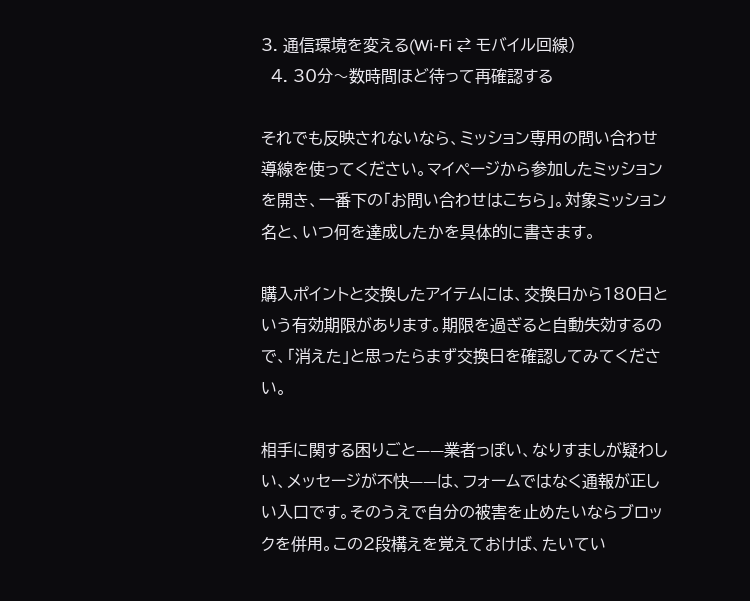3. 通信環境を変える(Wi-Fi ⇄ モバイル回線)
  4. 30分〜数時間ほど待って再確認する

それでも反映されないなら、ミッション専用の問い合わせ導線を使ってください。マイページから参加したミッションを開き、一番下の「お問い合わせはこちら」。対象ミッション名と、いつ何を達成したかを具体的に書きます。

購入ポイントと交換したアイテムには、交換日から180日という有効期限があります。期限を過ぎると自動失効するので、「消えた」と思ったらまず交換日を確認してみてください。

相手に関する困りごと——業者っぽい、なりすましが疑わしい、メッセージが不快——は、フォームではなく通報が正しい入口です。そのうえで自分の被害を止めたいならブロックを併用。この2段構えを覚えておけば、たいてい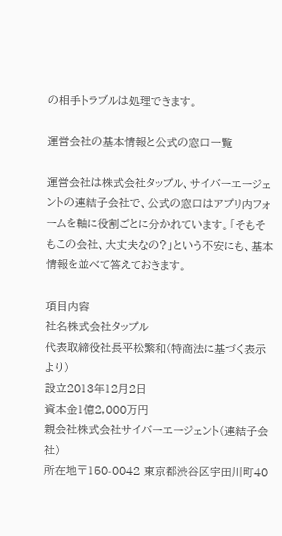の相手トラブルは処理できます。

運営会社の基本情報と公式の窓口一覧

運営会社は株式会社タップル、サイバーエージェントの連結子会社で、公式の窓口はアプリ内フォームを軸に役割ごとに分かれています。「そもそもこの会社、大丈夫なの?」という不安にも、基本情報を並べて答えておきます。

項目内容
社名株式会社タップル
代表取締役社長平松繁和(特商法に基づく表示より)
設立2013年12月2日
資本金1億2,000万円
親会社株式会社サイバーエージェント(連結子会社)
所在地〒150-0042 東京都渋谷区宇田川町40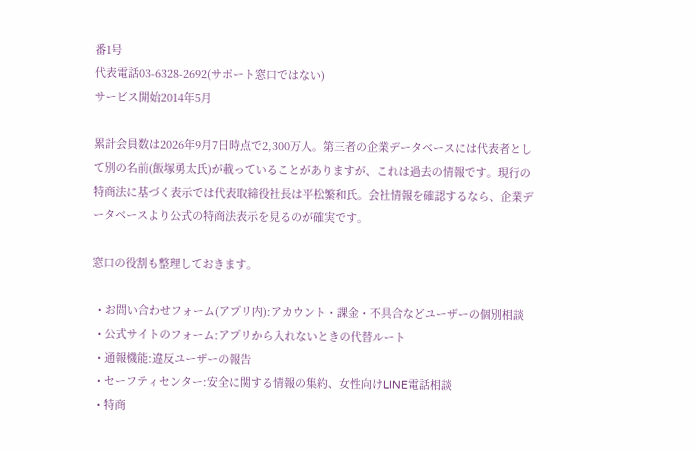番1号
代表電話03-6328-2692(サポート窓口ではない)
サービス開始2014年5月

累計会員数は2026年9月7日時点で2,300万人。第三者の企業データベースには代表者として別の名前(飯塚勇太氏)が載っていることがありますが、これは過去の情報です。現行の特商法に基づく表示では代表取締役社長は平松繁和氏。会社情報を確認するなら、企業データベースより公式の特商法表示を見るのが確実です。

窓口の役割も整理しておきます。

  • お問い合わせフォーム(アプリ内):アカウント・課金・不具合などユーザーの個別相談
  • 公式サイトのフォーム:アプリから入れないときの代替ルート
  • 通報機能:違反ユーザーの報告
  • セーフティセンター:安全に関する情報の集約、女性向けLINE電話相談
  • 特商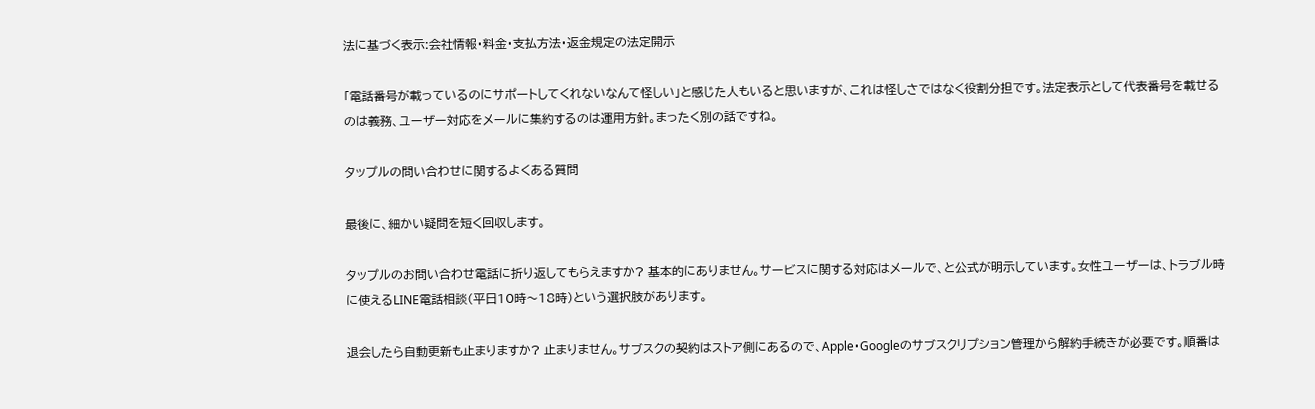法に基づく表示:会社情報・料金・支払方法・返金規定の法定開示

「電話番号が載っているのにサポートしてくれないなんて怪しい」と感じた人もいると思いますが、これは怪しさではなく役割分担です。法定表示として代表番号を載せるのは義務、ユーザー対応をメールに集約するのは運用方針。まったく別の話ですね。

タップルの問い合わせに関するよくある質問

最後に、細かい疑問を短く回収します。

タップルのお問い合わせ電話に折り返してもらえますか? 基本的にありません。サービスに関する対応はメールで、と公式が明示しています。女性ユーザーは、トラブル時に使えるLINE電話相談(平日10時〜18時)という選択肢があります。

退会したら自動更新も止まりますか? 止まりません。サブスクの契約はストア側にあるので、Apple・Googleのサブスクリプション管理から解約手続きが必要です。順番は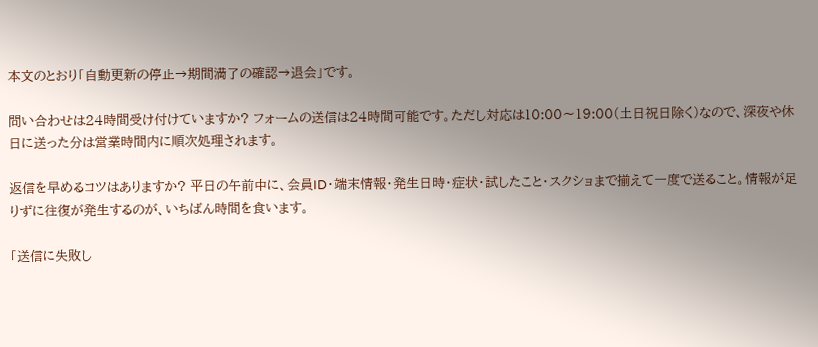本文のとおり「自動更新の停止→期間満了の確認→退会」です。

問い合わせは24時間受け付けていますか? フォームの送信は24時間可能です。ただし対応は10:00〜19:00(土日祝日除く)なので、深夜や休日に送った分は営業時間内に順次処理されます。

返信を早めるコツはありますか? 平日の午前中に、会員ID・端末情報・発生日時・症状・試したこと・スクショまで揃えて一度で送ること。情報が足りずに往復が発生するのが、いちばん時間を食います。

「送信に失敗し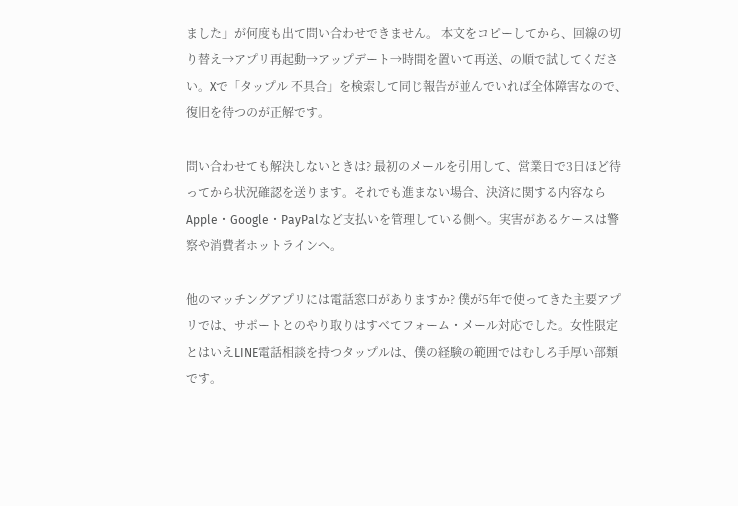ました」が何度も出て問い合わせできません。 本文をコピーしてから、回線の切り替え→アプリ再起動→アップデート→時間を置いて再送、の順で試してください。Xで「タップル 不具合」を検索して同じ報告が並んでいれば全体障害なので、復旧を待つのが正解です。

問い合わせても解決しないときは? 最初のメールを引用して、営業日で3日ほど待ってから状況確認を送ります。それでも進まない場合、決済に関する内容ならApple・Google・PayPalなど支払いを管理している側へ。実害があるケースは警察や消費者ホットラインへ。

他のマッチングアプリには電話窓口がありますか? 僕が5年で使ってきた主要アプリでは、サポートとのやり取りはすべてフォーム・メール対応でした。女性限定とはいえLINE電話相談を持つタップルは、僕の経験の範囲ではむしろ手厚い部類です。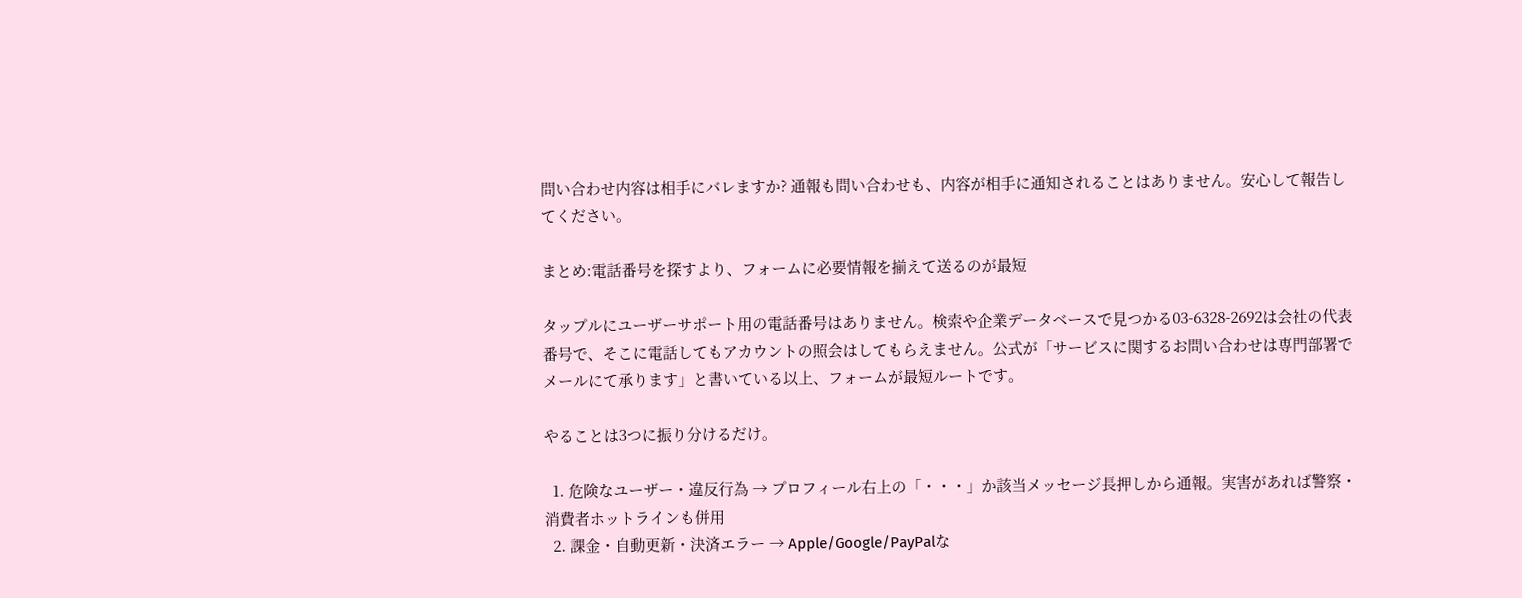問い合わせ内容は相手にバレますか? 通報も問い合わせも、内容が相手に通知されることはありません。安心して報告してください。

まとめ:電話番号を探すより、フォームに必要情報を揃えて送るのが最短

タップルにユーザーサポート用の電話番号はありません。検索や企業データベースで見つかる03-6328-2692は会社の代表番号で、そこに電話してもアカウントの照会はしてもらえません。公式が「サービスに関するお問い合わせは専門部署でメールにて承ります」と書いている以上、フォームが最短ルートです。

やることは3つに振り分けるだけ。

  1. 危険なユーザー・違反行為 → プロフィール右上の「・・・」か該当メッセージ長押しから通報。実害があれば警察・消費者ホットラインも併用
  2. 課金・自動更新・決済エラー → Apple/Google/PayPalな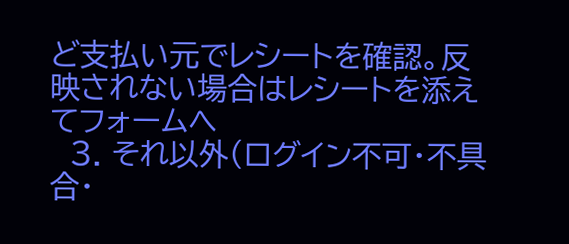ど支払い元でレシートを確認。反映されない場合はレシートを添えてフォームへ
  3. それ以外(ログイン不可・不具合・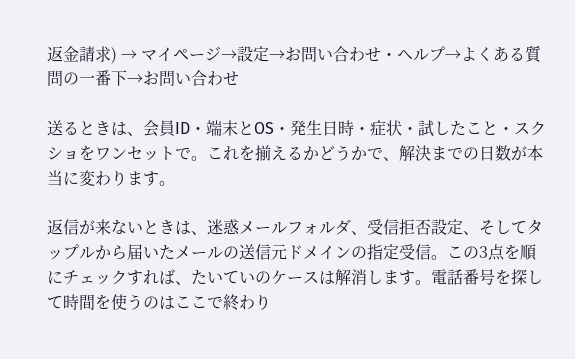返金請求) → マイページ→設定→お問い合わせ・ヘルプ→よくある質問の一番下→お問い合わせ

送るときは、会員ID・端末とOS・発生日時・症状・試したこと・スクショをワンセットで。これを揃えるかどうかで、解決までの日数が本当に変わります。

返信が来ないときは、迷惑メールフォルダ、受信拒否設定、そしてタップルから届いたメールの送信元ドメインの指定受信。この3点を順にチェックすれば、たいていのケースは解消します。電話番号を探して時間を使うのはここで終わり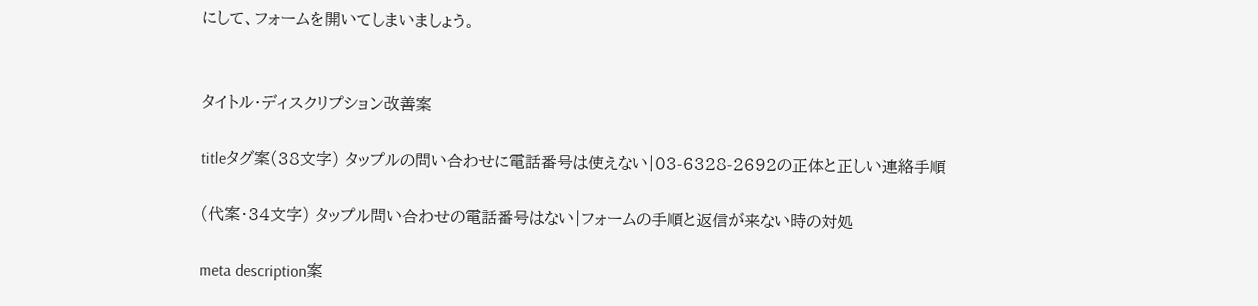にして、フォームを開いてしまいましょう。


タイトル・ディスクリプション改善案

titleタグ案(38文字) タップルの問い合わせに電話番号は使えない|03-6328-2692の正体と正しい連絡手順

(代案・34文字) タップル問い合わせの電話番号はない|フォームの手順と返信が来ない時の対処

meta description案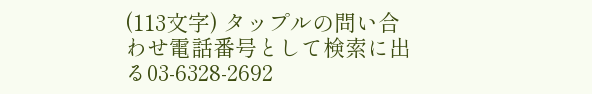(113文字) タップルの問い合わせ電話番号として検索に出る03-6328-2692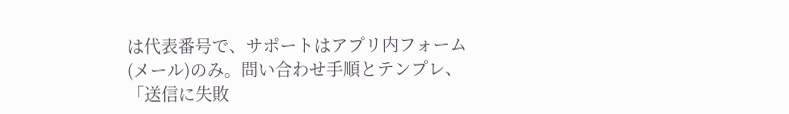は代表番号で、サポートはアプリ内フォーム(メール)のみ。問い合わせ手順とテンプレ、「送信に失敗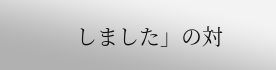しました」の対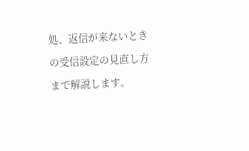処、返信が来ないときの受信設定の見直し方まで解説します。